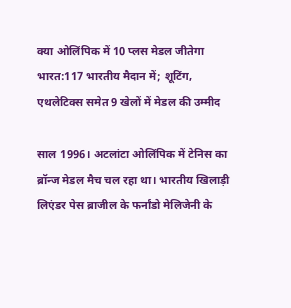क्या ओलिंपिक में 10 प्लस मेडल जीतेगा भारत:117 भारतीय मैदान में; शूटिंग, एथलेटिक्स समेत 9 खेलों में मेडल की उम्मीद

साल 1996। अटलांटा ओलिंपिक में टेनिस का ब्रॉन्ज मेडल मैच चल रहा था। भारतीय खिलाड़ी लिएंडर पेस ब्राजील के फर्नांडो मेलिजेनी के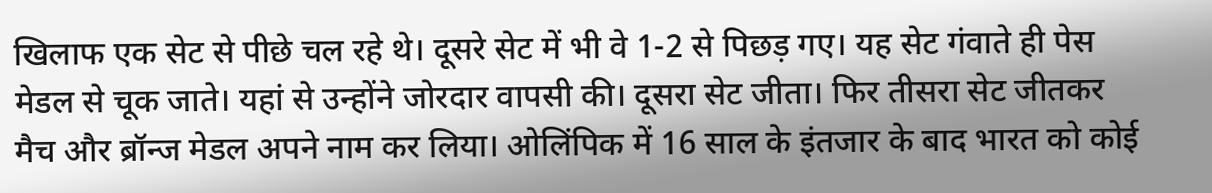खिलाफ एक सेट से पीछे चल रहे थे। दूसरे सेट में भी वे 1-2 से पिछड़ गए। यह सेट गंवाते ही पेस मेडल से चूक जाते। यहां से उन्होंने जोरदार वापसी की। दूसरा सेट जीता। फिर तीसरा सेट जीतकर मैच और ब्रॉन्ज मेडल अपने नाम कर लिया। ओलिंपिक में 16 साल के इंतजार के बाद भारत को कोई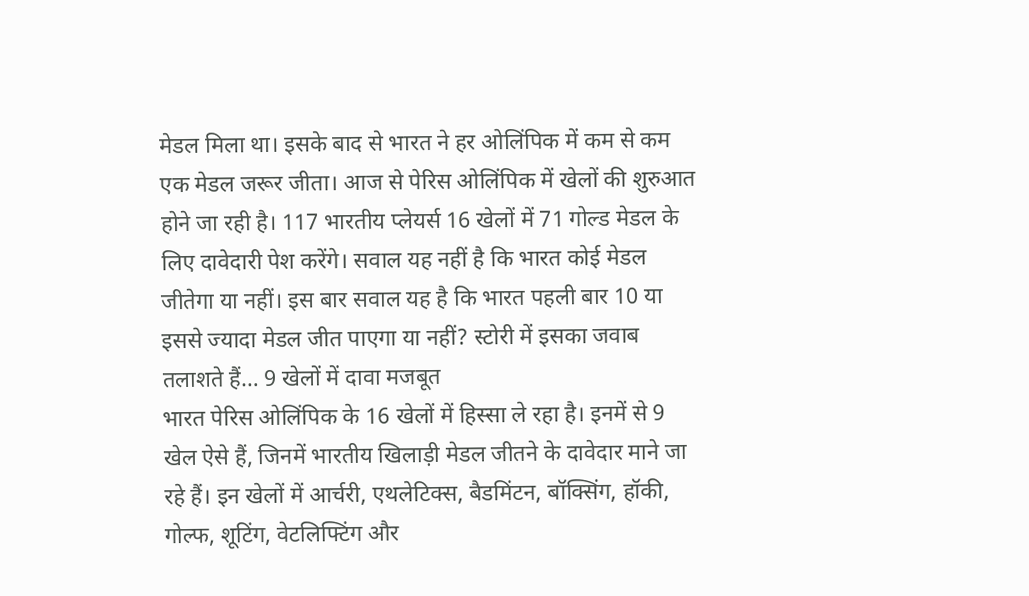मेडल मिला था। इसके बाद से भारत ने हर ओलिंपिक में कम से कम एक मेडल जरूर जीता। आज से पेरिस ओलिंपिक में खेलों की शुरुआत होने जा रही है। 117 भारतीय प्लेयर्स 16 खेलों में 71 गोल्ड मेडल के लिए दावेदारी पेश करेंगे। सवाल यह नहीं है कि भारत कोई मेडल जीतेगा या नहीं। इस बार सवाल यह है कि भारत पहली बार 10 या इससे ज्यादा मेडल जीत पाएगा या नहीं? स्टोरी में इसका जवाब तलाशते हैं… 9 खेलों में दावा मजबूत
भारत पेरिस ओलिंपिक के 16 खेलों में हिस्सा ले रहा है। इनमें से 9 खेल ऐसे हैं, जिनमें भारतीय खिलाड़ी मेडल जीतने के दावेदार माने जा रहे हैं। इन खेलों में आर्चरी, एथलेटिक्स, बैडमिंटन, बॉक्सिंग, हॉकी, गोल्फ, शूटिंग, वेटलिफ्टिंग और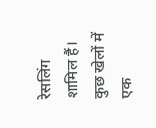रेसलिंग शामिल हैं। कुछ खेलों में एक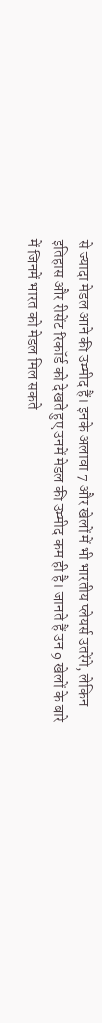से ज्यादा मेडल आने की उम्मीद हैं। इनके अलावा 7 और खेलों में भी भारतीय प्लेयर्स उतरेंगे, लेकिन इतिहास और रीसेंट रिकॉर्ड को देखते हुए उनमें मेडल की उम्मीद कम ही है। जानते हैं उन 9 खेलों के बारे में जिनमें भारत को मेडल मिल सकते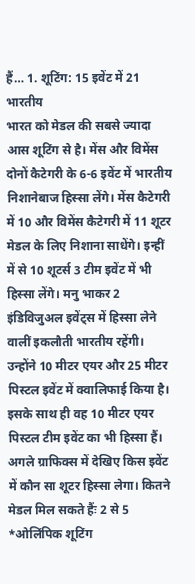हैं… 1. शूटिंग: 15 इवेंट में 21 भारतीय
भारत को मेडल की सबसे ज्यादा आस शूटिंग से है। मेंस और विमेंस दोनों कैटेगरी के 6-6 इवेंट में भारतीय निशानेबाज हिस्सा लेंगे। मेंस कैटेगरी में 10 और विमेंस कैटेगरी में 11 शूटर मेडल के लिए निशाना साधेंगे। इन्हीं में से 10 शूटर्स 3 टीम इवेंट में भी हिस्सा लेंगे। मनु भाकर 2 इंडिविजुअल इवेंट्स में हिस्सा लेने वालीं इकलौती भारतीय रहेंगी। उन्होंने 10 मीटर एयर और 25 मीटर पिस्टल इवेंट में क्वालिफाई किया है। इसके साथ ही वह 10 मीटर एयर पिस्टल टीम इवेंट का भी हिस्सा हैं। अगले ग्राफिक्स में देखिए किस इवेंट में कौन सा शूटर हिस्सा लेगा। कितने मेडल मिल सकते हैंः 2 से 5 *ओलिंपिक शूटिंग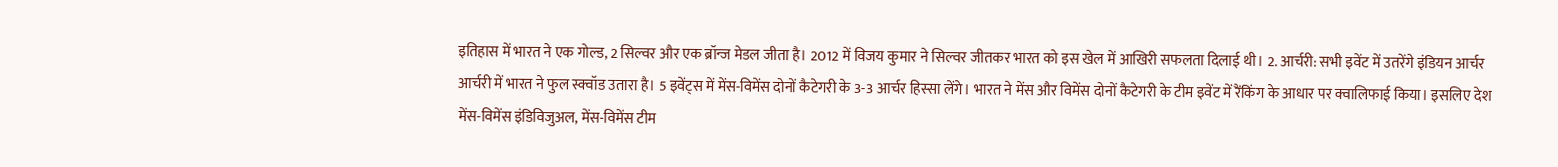इतिहास में भारत ने एक गोल्ड, 2 सिल्वर और एक ब्रॉन्ज मेडल जीता है। 2012 में विजय कुमार ने सिल्वर जीतकर भारत को इस खेल में आखिरी सफलता दिलाई थी। 2. आर्चरी: सभी इवेंट में उतरेंगे इंडियन आर्चर
आर्चरी में भारत ने फुल स्क्वॉड उतारा है। 5 इवेंट्स में मेंस-विमेंस दोनों कैटेगरी के 3-3 आर्चर हिस्सा लेंगे। भारत ने मेंस और विमेंस दोनों कैटेगरी के टीम इवेंट में रैंकिंग के आधार पर क्वालिफाई किया। इसलिए देश मेंस-विमेंस इंडिविजुअल, मेंस-विमेंस टीम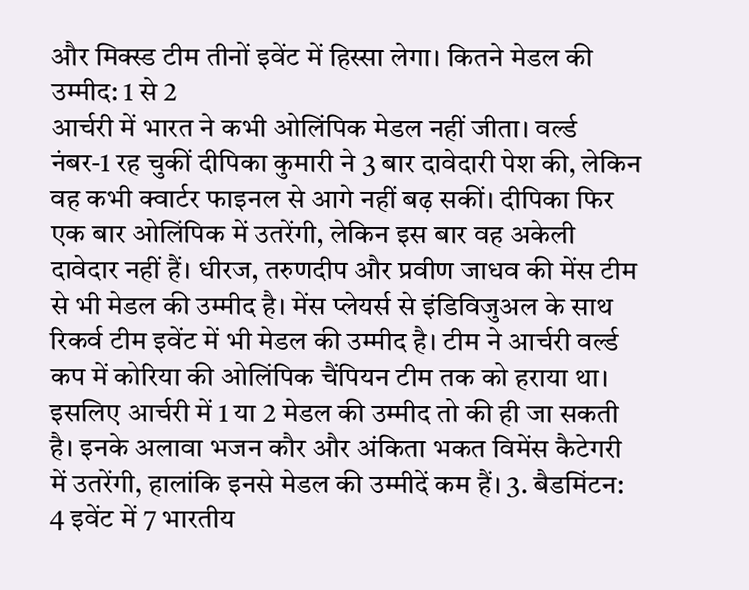और मिक्स्ड टीम तीनों इवेंट में हिस्सा लेगा। कितने मेडल की उम्मीद: 1 से 2
आर्चरी में भारत ने कभी ओलिंपिक मेडल नहीं जीता। वर्ल्ड नंबर-1 रह चुकीं दीपिका कुमारी ने 3 बार दावेदारी पेश की, लेकिन वह कभी क्वार्टर फाइनल से आगे नहीं बढ़ सकीं। दीपिका फिर एक बार ओलिंपिक में उतरेंगी, लेकिन इस बार वह अकेली दावेदार नहीं हैं। धीरज, तरुणदीप और प्रवीण जाधव की मेंस टीम से भी मेडल की उम्मीद है। मेंस प्लेयर्स से इंडिविजुअल के साथ रिकर्व टीम इवेंट में भी मेडल की उम्मीद है। टीम ने आर्चरी वर्ल्ड कप में कोरिया की ओलिंपिक चैंपियन टीम तक को हराया था। इसलिए आर्चरी में 1 या 2 मेडल की उम्मीद तो की ही जा सकती है। इनके अलावा भजन कौर और अंकिता भकत विमेंस कैटेगरी में उतरेंगी, हालांकि इनसे मेडल की उम्मीदें कम हैं। 3. बैडमिंटन: 4 इवेंट में 7 भारतीय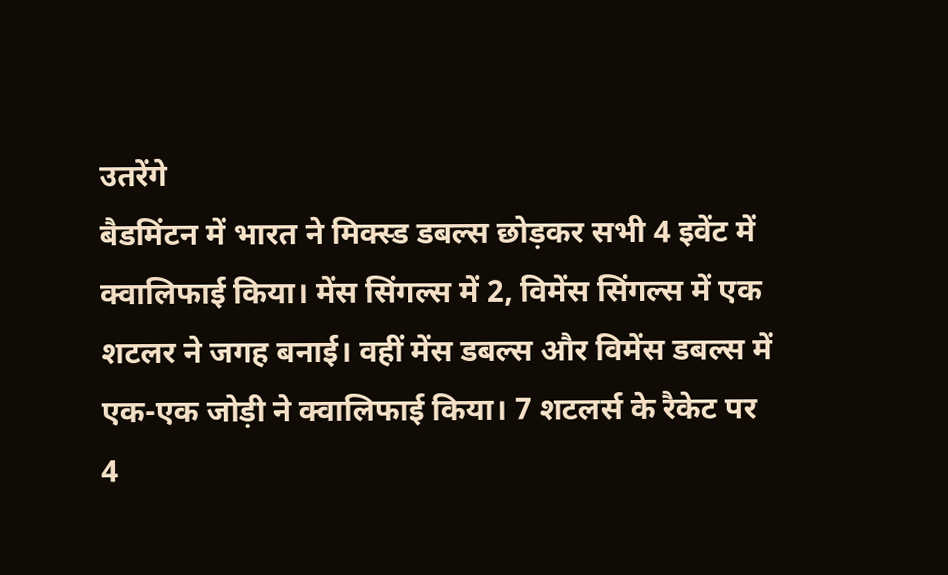उतरेंगे
बैडमिंटन में भारत ने मिक्स्ड डबल्स छोड़कर सभी 4 इवेंट में क्वालिफाई किया। मेंस सिंगल्स में 2, विमेंस सिंगल्स में एक शटलर ने जगह बनाई। वहीं मेंस डबल्स और विमेंस डबल्स में एक-एक जोड़ी ने क्वालिफाई किया। 7 शटलर्स के रैकेट पर 4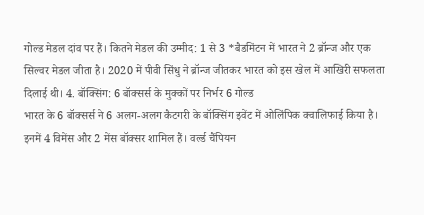गोल्ड मेडल दांव पर हैं। कितने मेडल की उम्मीद: 1 से 3 *बैडमिंटन में भारत ने 2 ब्रॉन्ज और एक सिल्वर मेडल जीता है। 2020 में पीवी सिंधु ने ब्रॉन्ज जीतकर भारत को इस खेल में आखिरी सफलता दिलाई थी। 4. बॉक्सिंग: 6 बॉक्सर्स के मुक्कों पर निर्भर 6 गोल्ड
भारत के 6 बॉक्सर्स ने 6 अलग-अलग कैटगरी के बॉक्सिंग इवेंट में ओलिंपिक क्वालिफाई किया है। इनमें 4 विमेंस और 2 मेंस बॉक्सर शामिल हैं। वर्ल्ड चैंपियन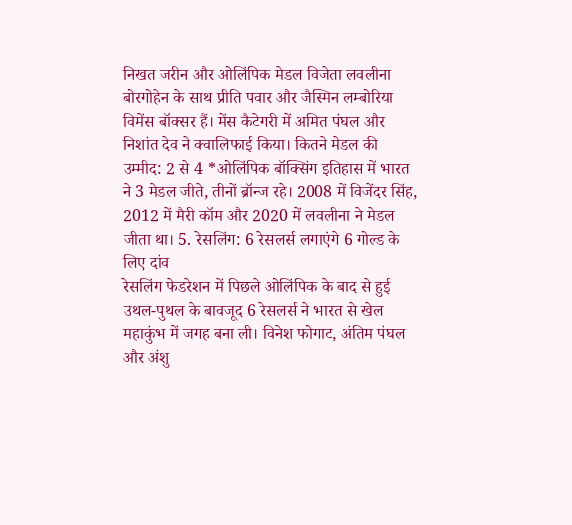निखत जरीन और ओलिंपिक मेडल विजेता लवलीना बोरगोहेन के साथ प्रीति पवार और जैस्मिन लम्बोरिया विमेंस बॉक्सर हैं। मेंस कैटेगरी में अमित पंघल और निशांत देव ने क्वालिफाई किया। कितने मेडल की उम्मीद: 2 से 4 *ओलिंपिक बॉक्सिंग इतिहास में भारत ने 3 मेडल जीते, तीनों ब्रॉन्ज रहे। 2008 में विजेंदर सिंह, 2012 में मैरी कॉम और 2020 में लवलीना ने मेडल जीता था। 5. रेसलिंग: 6 रेसलर्स लगाएंगे 6 गोल्ड के लिए दांव
रेसलिंग फेडरेशन में पिछले ओलिंपिक के बाद से हुई उथल-पुथल के बावजूद 6 रेसलर्स ने भारत से खेल महाकुंभ में जगह बना ली। विनेश फोगाट, अंतिम पंघल और अंशु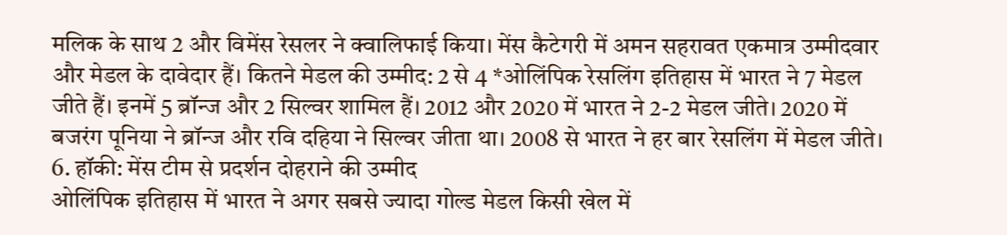मलिक के साथ 2 और विमेंस रेसलर ने क्वालिफाई किया। मेंस कैटेगरी में अमन सहरावत एकमात्र उम्मीदवार और मेडल के दावेदार हैं। कितने मेडल की उम्मीद: 2 से 4 *ओलिंपिक रेसलिंग इतिहास में भारत ने 7 मेडल जीते हैं। इनमें 5 ब्रॉन्ज और 2 सिल्वर शामिल हैं। 2012 और 2020 में भारत ने 2-2 मेडल जीते। 2020 में बजरंग पूनिया ने ब्रॉन्ज और रवि दहिया ने सिल्वर जीता था। 2008 से भारत ने हर बार रेसलिंग में मेडल जीते। 6. हॉकी: मेंस टीम से प्रदर्शन दोहराने की उम्मीद
ओलिंपिक इतिहास में भारत ने अगर सबसे ज्यादा गोल्ड मेडल किसी खेल में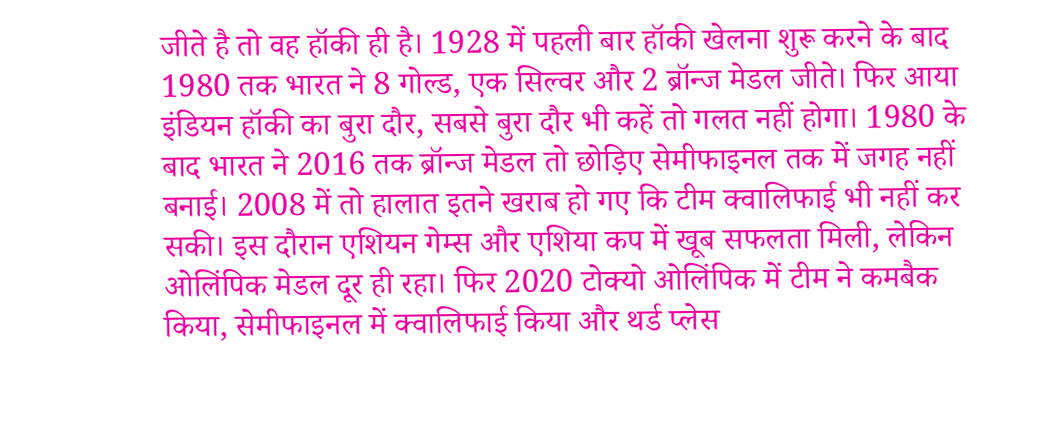जीते है तो वह हॉकी ही है। 1928 में पहली बार हॉकी खेलना शुरू करने के बाद 1980 तक भारत ने 8 गोल्ड, एक सिल्वर और 2 ब्रॉन्ज मेडल जीते। फिर आया इंडियन हॉकी का बुरा दौर, सबसे बुरा दौर भी कहें तो गलत नहीं होगा। 1980 के बाद भारत ने 2016 तक ब्रॉन्ज मेडल तो छोड़िए सेमीफाइनल तक में जगह नहीं बनाई। 2008 में तो हालात इतने खराब हो गए कि टीम क्वालिफाई भी नहीं कर सकी। इस दौरान एशियन गेम्स और एशिया कप में खूब सफलता मिली, लेकिन ओलिंपिक मेडल दूर ही रहा। फिर 2020 टोक्यो ओलिंपिक में टीम ने कमबैक किया, सेमीफाइनल में क्वालिफाई किया और थर्ड प्लेस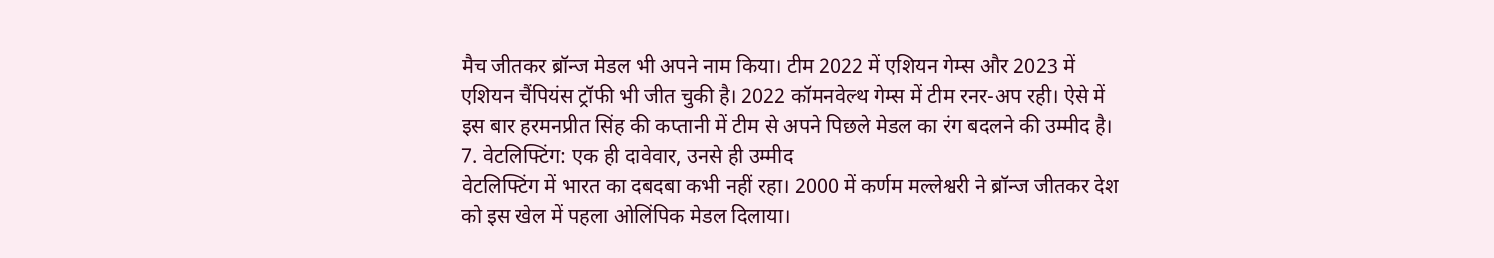मैच जीतकर ब्रॉन्ज मेडल भी अपने नाम किया। टीम 2022 में एशियन गेम्स और 2023 में एशियन चैंपियंस ट्रॉफी भी जीत चुकी है। 2022 कॉमनवेल्थ गेम्स में टीम रनर-अप रही। ऐसे में इस बार हरमनप्रीत सिंह की कप्तानी में टीम से अपने पिछले मेडल का रंग बदलने की उम्मीद है। 7. वेटलिफ्टिंग: एक ही दावेवार, उनसे ही उम्मीद
वेटलिफ्टिंग में भारत का दबदबा कभी नहीं रहा। 2000 में कर्णम मल्लेश्वरी ने ब्रॉन्ज जीतकर देश को इस खेल में पहला ओलिंपिक मेडल दिलाया।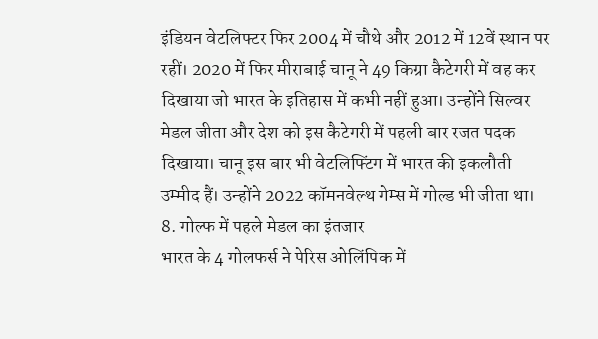इंडियन वेटलिफ्टर फिर 2004 में चौथे और 2012 में 12वें स्थान पर रहीं। 2020 में फिर मीराबाई चानू ने 49 किग्रा कैटेगरी में वह कर दिखाया जो भारत के इतिहास में कभी नहीं हुआ। उन्होंने सिल्वर मेडल जीता और देश को इस कैटेगरी में पहली बार रजत पदक दिखाया। चानू इस बार भी वेटलिफ्टिंग में भारत की इकलौती उम्मीद हैं। उन्होंने 2022 कॉमनवेल्थ गेम्स में गोल्ड भी जीता था। 8. गोल्फ में पहले मेडल का इंतजार
भारत के 4 गोलफर्स ने पेरिस ओलिंपिक में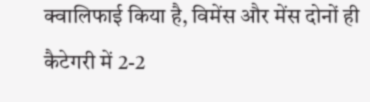क्वालिफाई किया है, विमेंस और मेंस दोनों ही कैटेगरी में 2-2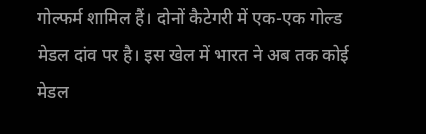गोल्फर्म शामिल हैं। दोनों कैटेगरी में एक-एक गोल्ड मेडल दांव पर है। इस खेल में भारत ने अब तक कोई मेडल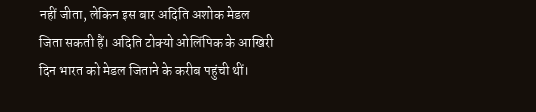नहीं जीता, लेकिन इस बार अदिति अशोक मेडल जिता सकती हैं। अदिति टोक्यो ओलिंपिक के आखिरी दिन भारत को मेडल जिताने के करीब पहुंची थीं।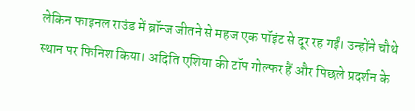लेकिन फाइनल राउंड में ब्रॉन्ज जीतने से महज एक पॉइंट से दूर रह गईं। उन्होंने चौथे स्थान पर फिनिश किया। अदिति एशिया की टॉप गोल्फर हैं और पिछले प्रदर्शन के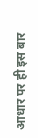आधार पर ही इस बार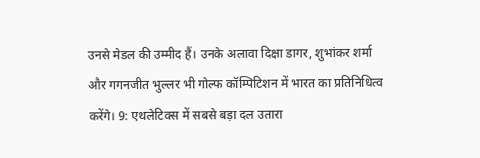उनसे मेडल की उम्मीद हैं। उनके अलावा दिक्षा डागर, शुभांकर शर्मा और गगनजीत भुल्लर भी गोल्फ कॉम्पिटिशन में भारत का प्रतिनिधित्व करेंगे। 9: एथलेटिक्स में सबसे बड़ा दल उतारा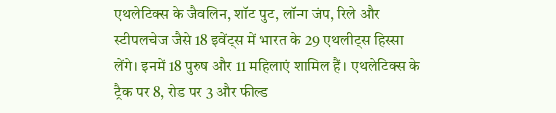एथलेटिक्स के जैवलिन, शॉट पुट, लॉन्ग जंप, रिले और स्टीपलचेज जैसे 18 इवेंट्स में भारत के 29 एथलीट्स हिस्सा लेंगे। इनमें 18 पुरुष और 11 महिलाएं शामिल हैं। एथलेटिक्स के ट्रैक पर 8, रोड पर 3 और फील्ड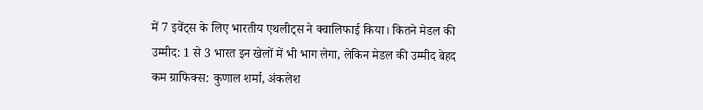में 7 इवेंट्स के लिए भारतीय एथलीट्स ने क्वालिफाई किया। कितने मेडल की उम्मीद: 1 से 3 भारत इन खेलों में भी भाग लेगा, लेकिन मेडल की उम्मीद बेहद कम ग्राफिक्स: कुणाल शर्मा, अंकलेश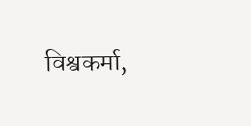विश्वकर्मा,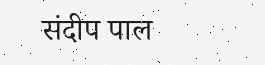संदीप पाल